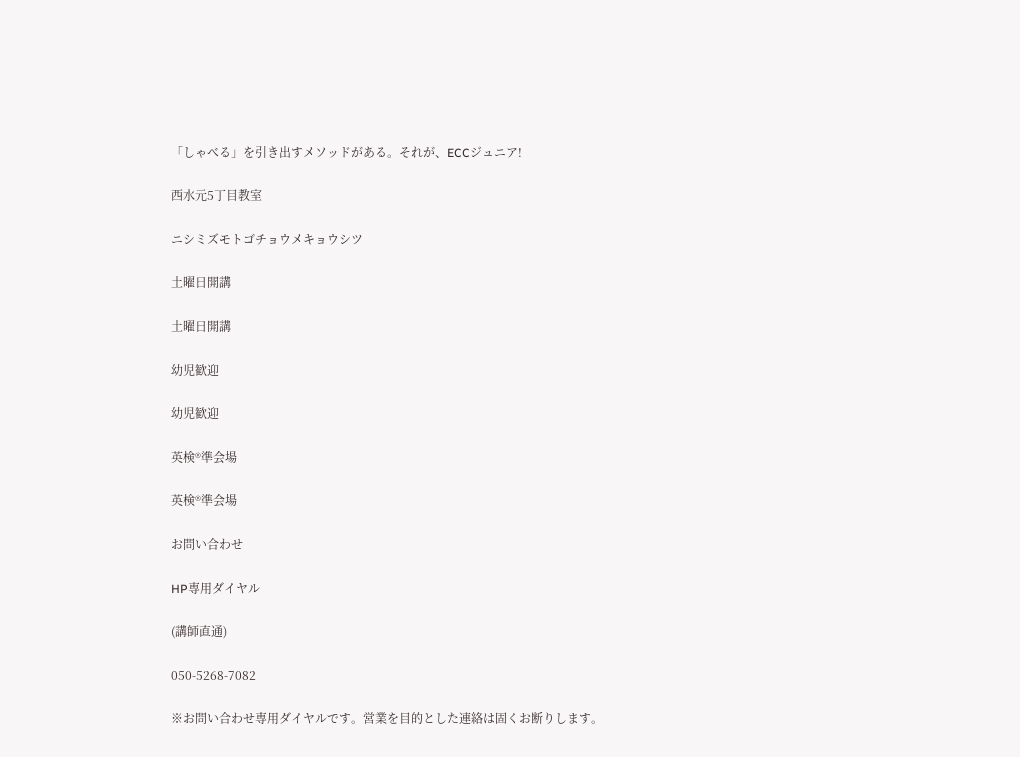「しゃべる」を引き出すメソッドがある。それが、ECCジュニア!

西水元5丁目教室

ニシミズモトゴチョウメキョウシツ

土曜日開講

土曜日開講

幼児歓迎

幼児歓迎

英検®準会場

英検®準会場

お問い合わせ

HP専用ダイヤル

(講師直通)

050-5268-7082

※お問い合わせ専用ダイヤルです。営業を目的とした連絡は固くお断りします。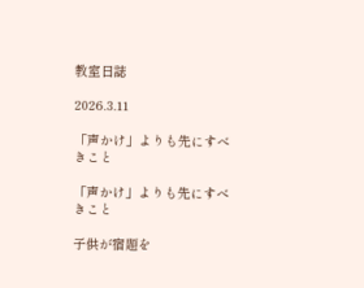教室日誌

2026.3.11

「声かけ」よりも先にすべきこと

「声かけ」よりも先にすべきこと

子供が宿題を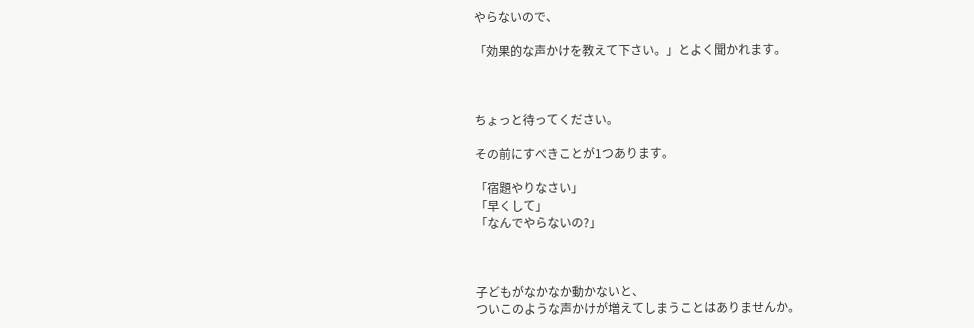やらないので、

「効果的な声かけを教えて下さい。」とよく聞かれます。



ちょっと待ってください。

その前にすべきことが1つあります。

「宿題やりなさい」
「早くして」
「なんでやらないの?」



子どもがなかなか動かないと、
ついこのような声かけが増えてしまうことはありませんか。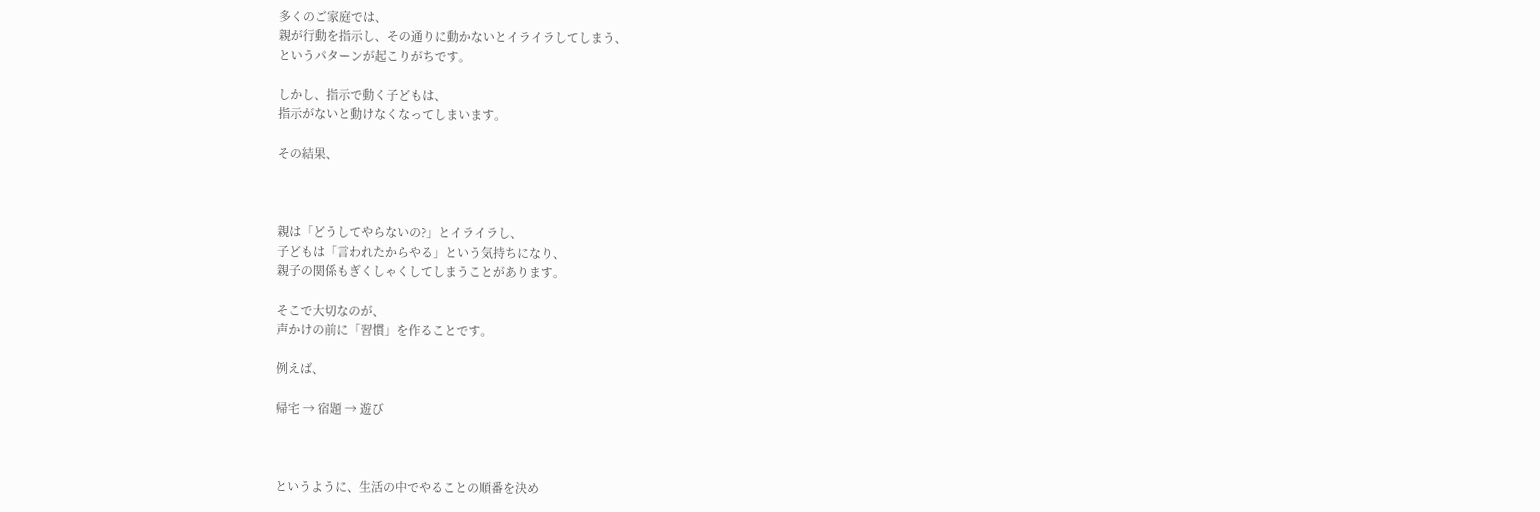多くのご家庭では、
親が行動を指示し、その通りに動かないとイライラしてしまう、
というパターンが起こりがちです。

しかし、指示で動く子どもは、
指示がないと動けなくなってしまいます。

その結果、



親は「どうしてやらないの?」とイライラし、
子どもは「言われたからやる」という気持ちになり、
親子の関係もぎくしゃくしてしまうことがあります。

そこで大切なのが、
声かけの前に「習慣」を作ることです。

例えば、

帰宅 → 宿題 → 遊び



というように、生活の中でやることの順番を決め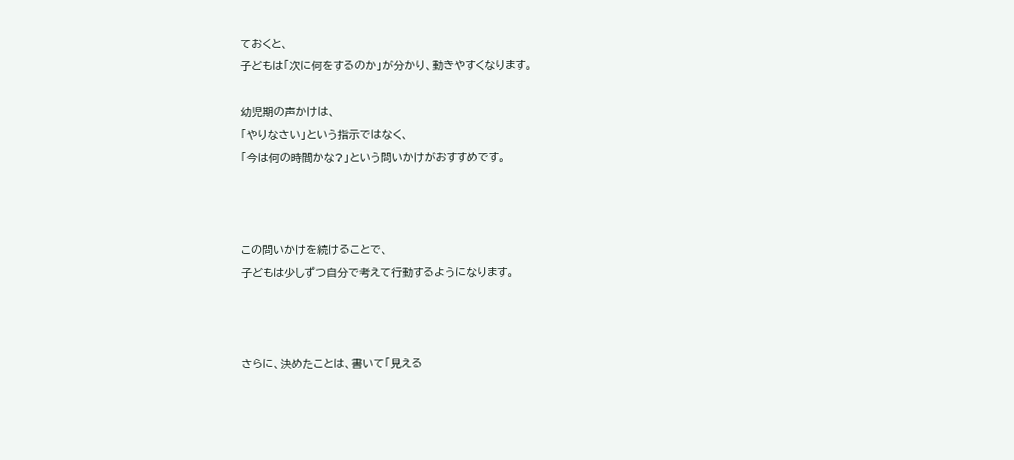ておくと、
子どもは「次に何をするのか」が分かり、動きやすくなります。

幼児期の声かけは、
「やりなさい」という指示ではなく、
「今は何の時間かな?」という問いかけがおすすめです。



この問いかけを続けることで、
子どもは少しずつ自分で考えて行動するようになります。



さらに、決めたことは、書いて「見える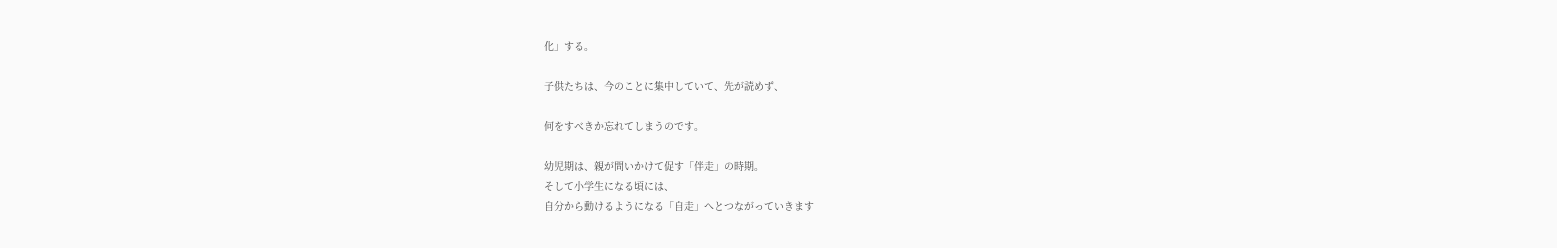化」する。

子供たちは、今のことに集中していて、先が読めず、

何をすべきか忘れてしまうのです。

幼児期は、親が問いかけて促す「伴走」の時期。
そして小学生になる頃には、
自分から動けるようになる「自走」へとつながっていきます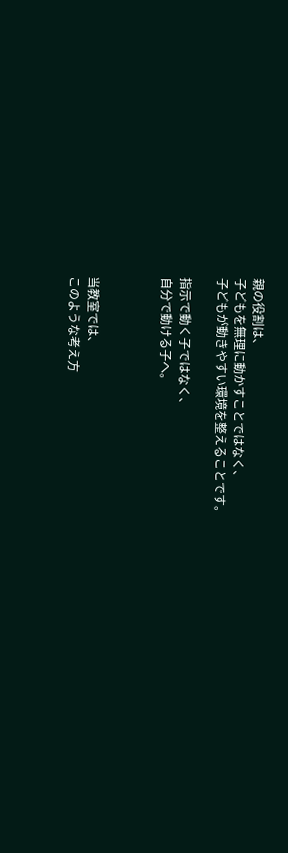親の役割は、
子どもを無理に動かすことではなく、
子どもが動きやすい環境を整えることです。

指示で動く子ではなく、
自分で動ける子へ。



当教室では、
このような考え方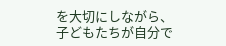を大切にしながら、
子どもたちが自分で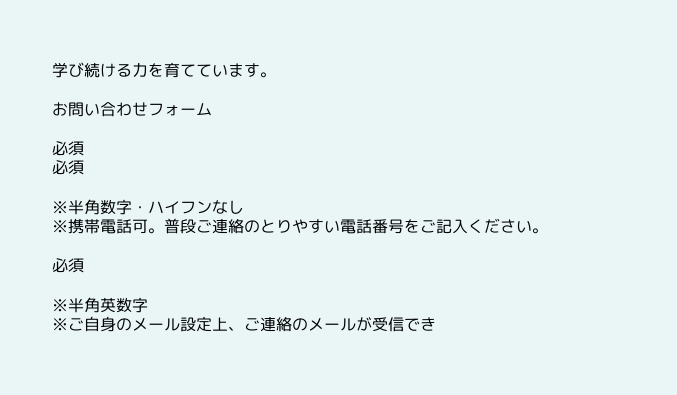学び続ける力を育てています。

お問い合わせフォーム

必須
必須

※半角数字・ハイフンなし
※携帯電話可。普段ご連絡のとりやすい電話番号をご記入ください。

必須

※半角英数字
※ご自身のメール設定上、ご連絡のメールが受信でき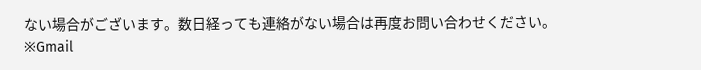ない場合がございます。数日経っても連絡がない場合は再度お問い合わせください。
※Gmail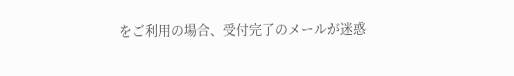をご利用の場合、受付完了のメールが迷惑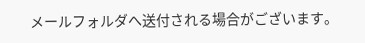メールフォルダへ送付される場合がございます。